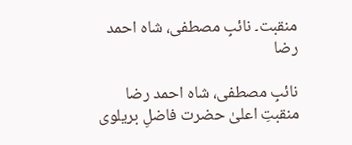منقبت۔ نائبِ مصطفی، شاہ احمد رضا

نائبِ مصطفی، شاہ احمد رضا
منقبتِ اعلیٰ حضرت فاضلِ بریلوی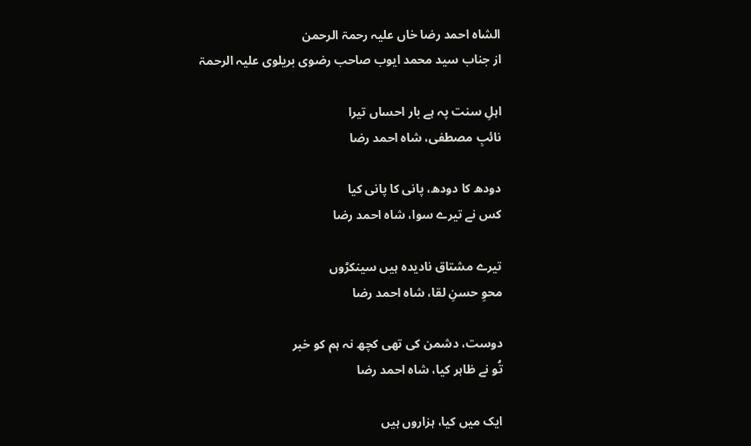الشاہ احمد رضا خاں علیہ رحمۃ الرحمن
از جناب سید محمد ایوب صاحب رضوی بریلوی علیہ الرحمۃ

اہلِ سنت پہ ہے بار احساں تیرا
نائبِ مصطفی، شاہ احمد رضا

دودھ کا دودھ، پانی کا پانی کیا
کس نے تیرے سوا، شاہ احمد رضا

تیرے مشتاق نادیدہ ہیں سینکڑوں
محوِ حسنِ لقا، شاہ احمد رضا

دوست، دشمن کی تھی کچھ نہ ہم کو خبر
تُو نے ظاہر کیا، شاہ احمد رضا

ایک میں کیا، ہزاروں ہیں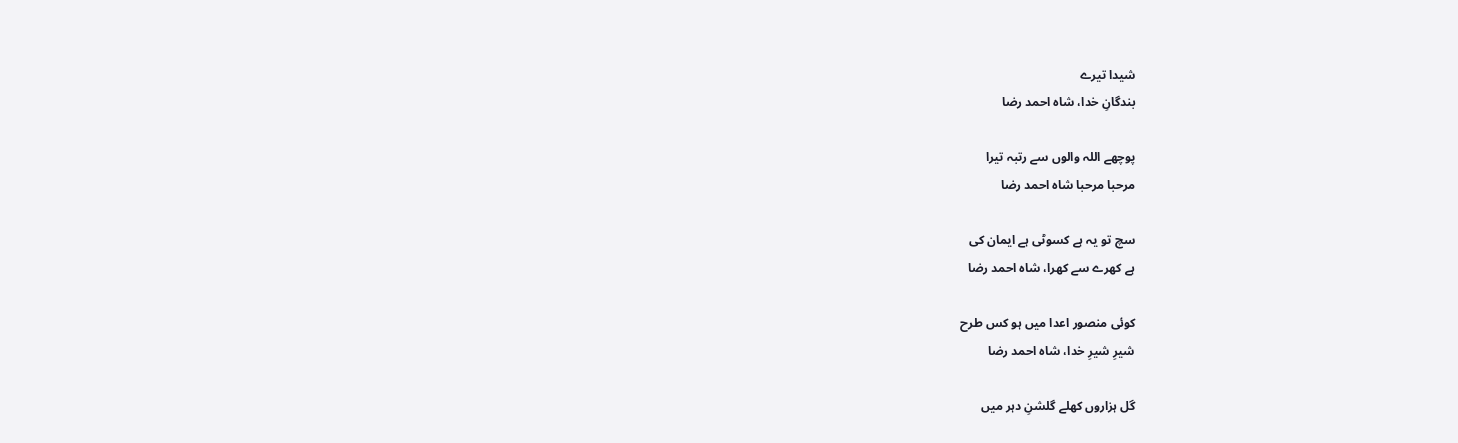شیدا تیرے
بندگانِ خدا، شاہ احمد رضا

پوچھے اللہ والوں سے رتبہ تیرا
مرحبا مرحبا شاہ احمد رضا

سچ تو یہ ہے کسوٹی ہے ایمان کی
ہے کھرے سے کھرا، شاہ احمد رضا

کوئی منصور اعدا میں ہو کس طرح
شیرِ شیرِ خدا، شاہ احمد رضا

گل ہزاروں کھلے گلشنِ دہر میں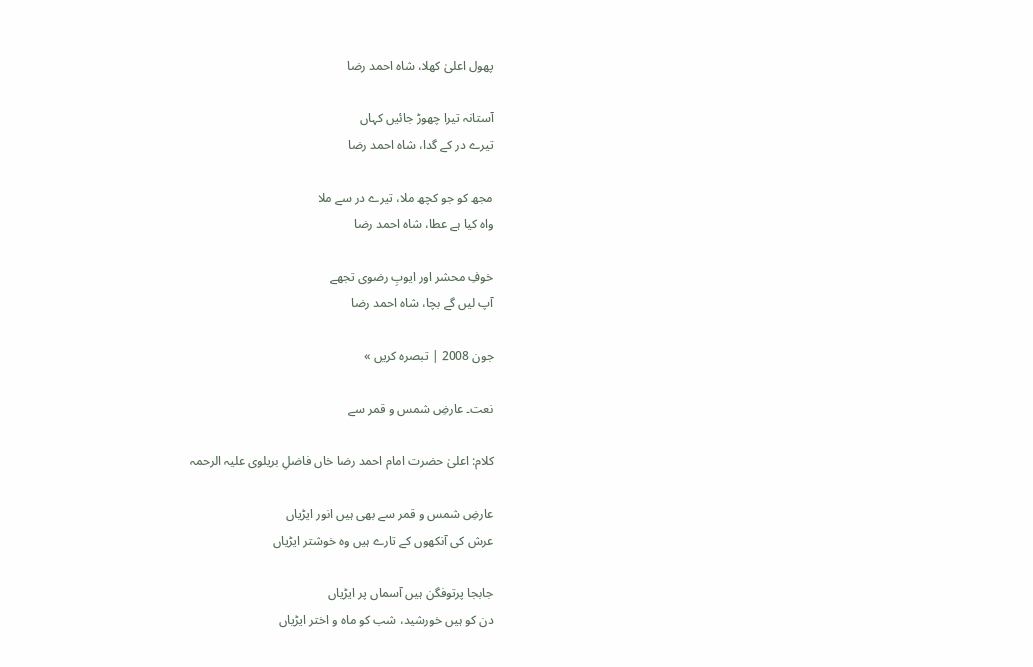پھول اعلیٰ کھلا، شاہ احمد رضا

آستانہ تیرا چھوڑ جائیں کہاں
تیرے در کے گدا، شاہ احمد رضا

مجھ کو جو کچھ ملا، تیرے در سے ملا
واہ کیا ہے عطا، شاہ احمد رضا

خوفِ محشر اور ایوبِ رضوی تجھے
آپ لیں گے بچا، شاہ احمد رضا

جون 2008 | تبصرہ کریں »

نعت۔ عارضِ شمس و قمر سے

کلام: اعلیٰ حضرت امام احمد رضا خاں فاضلِ بریلوی علیہ الرحمہ

عارضِ شمس و قمر سے بھی ہیں انور ایڑیاں
عرش کی آنکھوں کے تارے ہیں وہ خوشتر ایڑیاں

جابجا پرتوفگن ہیں آسماں پر ایڑیاں
دن کو ہیں خورشید، شب کو ماہ و اختر ایڑیاں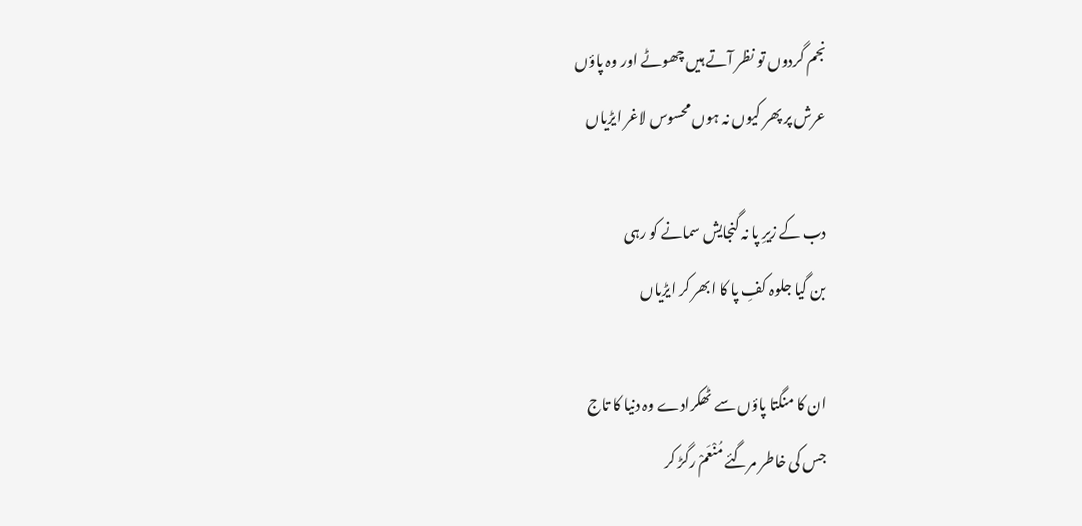نجم گردوں تو نظر آتے ہیں چھوٹے اور وہ پاؤں
عرش پر پھر کیوں نہ ہوں محسوس لاغر ایڑیاں

دب کے زیرِ پا نہ گنجایش سمانے کو رہی
بن گیا جلوہ کفِ پا کا ابھر کر ایڑیاں

ان کا منگتا پاؤں سے ٹھکرادے وہ دنیا کا تاج
جس کی خاطر مرگئے مُنْعَمْ رگڑ کر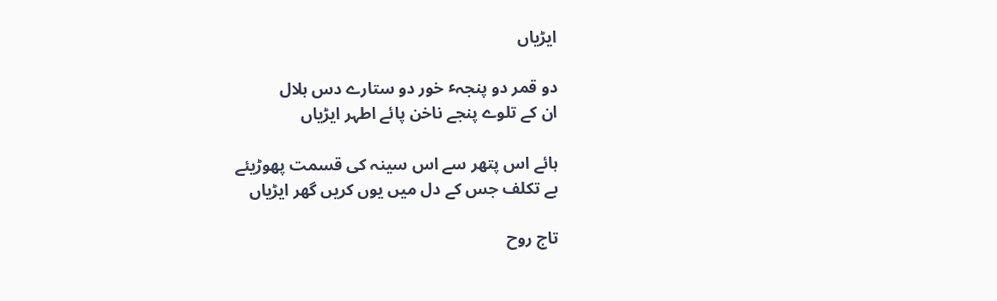ایڑیاں

دو قمر دو پنجہٴ خور دو ستارے دس ہلال
ان کے تلوے پنجے ناخن پائے اطہر ایڑیاں

ہائے اس پتھر سے اس سینہ کی قسمت پھوڑیئے
بے تکلف جس کے دل میں یوں کریں گھر ایڑیاں

تاج روح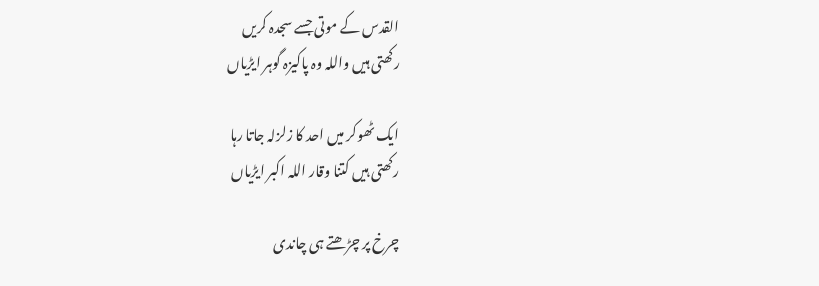القدس کے موتی جسے سجدہ کریں
رکھتی ہیں واللہ وہ پاکیزہ گوہر ایڑیاں

ایک ٹھوکر میں احد کا زلزلہ جاتا رہا
رکھتی ہیں کتنا وقار اللہ اکبر ایڑیاں

چرخ پر چڑھتے ہی چاندی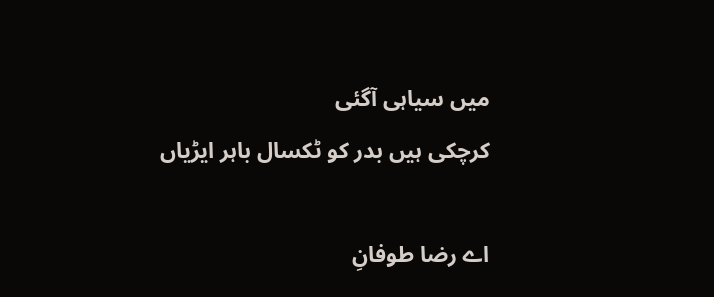میں سیاہی آگئی
کرچکی ہیں بدر کو ٹکسال باہر ایڑیاں

اے رضا طوفانِ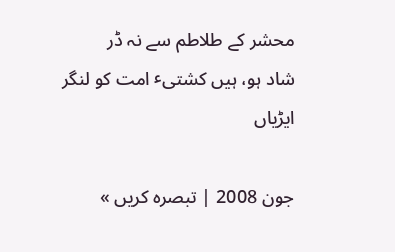محشر کے طلاطم سے نہ ڈر
شاد ہو، ہیں کشتیٴ امت کو لنگر ایڑیاں

جون 2008 | تبصرہ کریں »